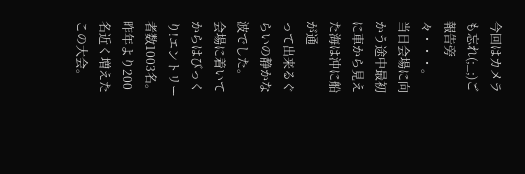今回はカメラも忘れ(;_;)ご報告旁々・・・。
当日会場に向かう途中最初に車から見えた海は沖に船が通
って出来るぐらいの静かな波でした。
会場に着いてからはびっくり!エントリー者数1003名。昨年より200名近く増えたこの大会。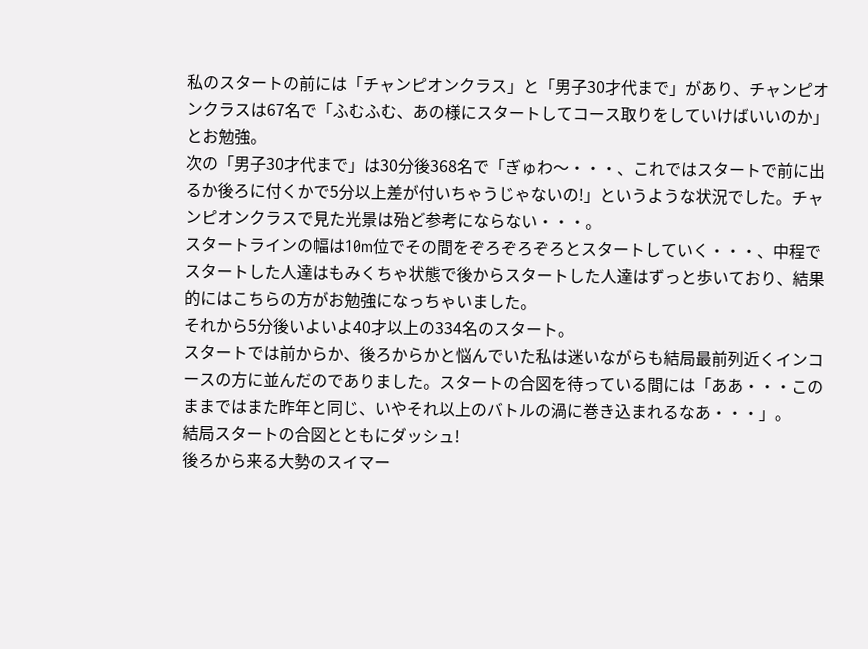私のスタートの前には「チャンピオンクラス」と「男子30才代まで」があり、チャンピオンクラスは67名で「ふむふむ、あの様にスタートしてコース取りをしていけばいいのか」とお勉強。
次の「男子30才代まで」は30分後368名で「ぎゅわ〜・・・、これではスタートで前に出るか後ろに付くかで5分以上差が付いちゃうじゃないの!」というような状況でした。チャンピオンクラスで見た光景は殆ど参考にならない・・・。
スタートラインの幅は10m位でその間をぞろぞろぞろとスタートしていく・・・、中程でスタートした人達はもみくちゃ状態で後からスタートした人達はずっと歩いており、結果
的にはこちらの方がお勉強になっちゃいました。
それから5分後いよいよ40才以上の334名のスタート。
スタートでは前からか、後ろからかと悩んでいた私は迷いながらも結局最前列近くインコースの方に並んだのでありました。スタートの合図を待っている間には「ああ・・・このままではまた昨年と同じ、いやそれ以上のバトルの渦に巻き込まれるなあ・・・」。
結局スタートの合図とともにダッシュ!
後ろから来る大勢のスイマー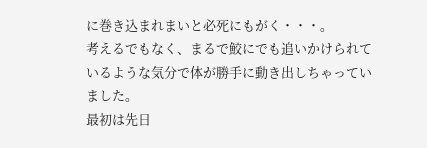に巻き込まれまいと必死にもがく・・・。
考えるでもなく、まるで鮫にでも追いかけられているような気分で体が勝手に動き出しちゃっていました。
最初は先日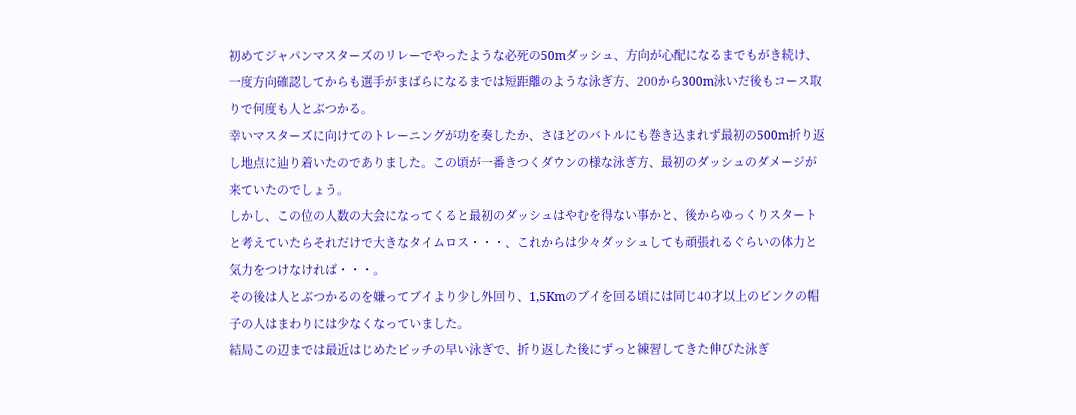初めてジャパンマスターズのリレーでやったような必死の50mダッシュ、方向が心配になるまでもがき続け、一度方向確認してからも選手がまばらになるまでは短距離のような泳ぎ方、200から300m泳いだ後もコース取りで何度も人とぶつかる。
幸いマスターズに向けてのトレーニングが功を奏したか、さほどのバトルにも巻き込まれず最初の500m折り返し地点に辿り着いたのでありました。この頃が一番きつくダウンの様な泳ぎ方、最初のダッシュのダメージが来ていたのでしょう。
しかし、この位の人数の大会になってくると最初のダッシュはやむを得ない事かと、後からゆっくりスタートと考えていたらそれだけで大きなタイムロス・・・、これからは少々ダッシュしても頑張れるぐらいの体力と気力をつけなければ・・・。
その後は人とぶつかるのを嫌ってブイより少し外回り、1,5Kmのブイを回る頃には同じ40才以上のピンクの帽子の人はまわりには少なくなっていました。
結局この辺までは最近はじめたピッチの早い泳ぎで、折り返した後にずっと練習してきた伸びた泳ぎ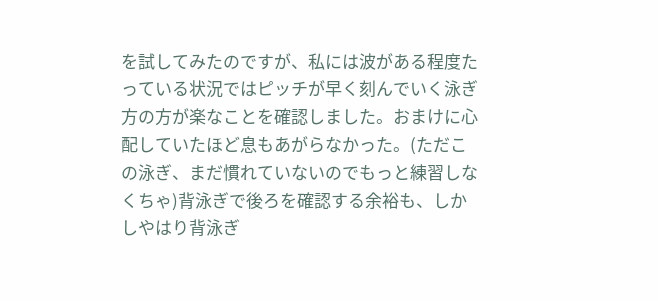を試してみたのですが、私には波がある程度たっている状況ではピッチが早く刻んでいく泳ぎ方の方が楽なことを確認しました。おまけに心配していたほど息もあがらなかった。(ただこの泳ぎ、まだ慣れていないのでもっと練習しなくちゃ)背泳ぎで後ろを確認する余裕も、しかしやはり背泳ぎ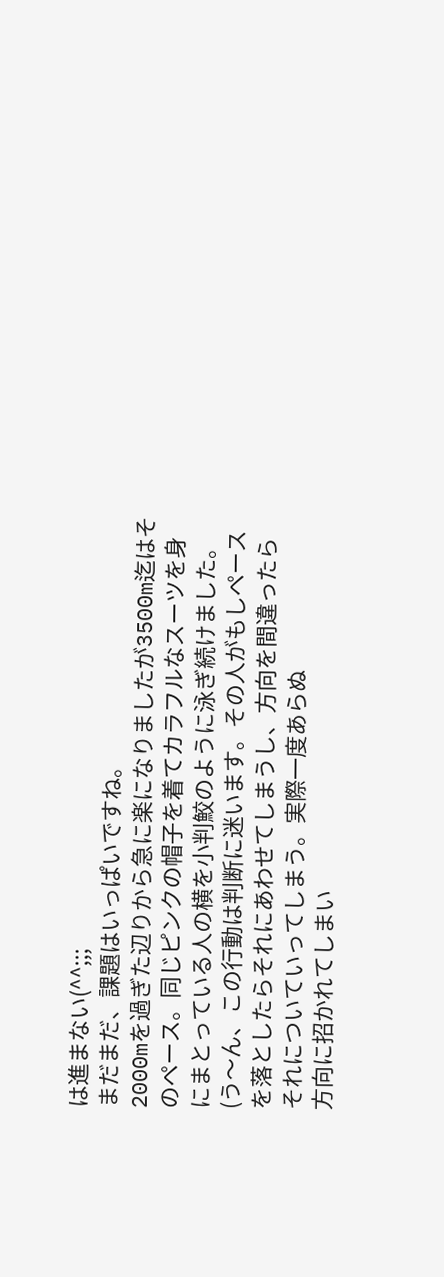は進まない(^^;;;
まだまだ、課題はいっぱいですね。
2000mを過ぎた辺りから急に楽になりましたが3500m迄はそのペース。同じピンクの帽子を着てカラフルなスーツを身にまとっている人の横を小判鮫のように泳ぎ続けました。
(う〜ん、この行動は判断に迷います。その人がもしペースを落としたらそれにあわせてしまうし、方向を間違ったらそれについていってしまう。実際一度あらぬ
方向に招かれてしまい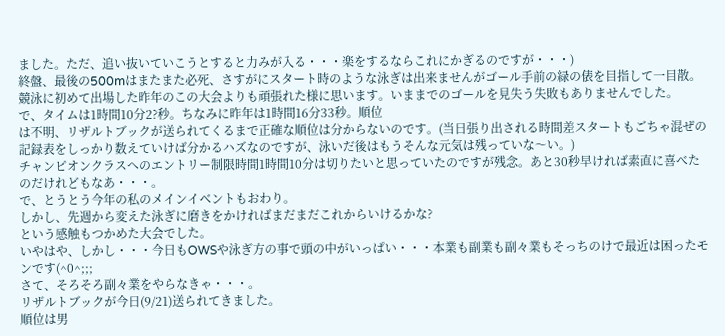ました。ただ、追い抜いていこうとすると力みが入る・・・楽をするならこれにかぎるのですが・・・)
終盤、最後の500mはまたまた必死、さすがにスタート時のような泳ぎは出来ませんがゴール手前の緑の俵を目指して一目散。競泳に初めて出場した昨年のこの大会よりも頑張れた様に思います。いままでのゴールを見失う失敗もありませんでした。
で、タイムは1時間10分2?秒。ちなみに昨年は1時間16分33秒。順位
は不明、リザルトブックが送られてくるまで正確な順位は分からないのです。(当日張り出される時間差スタートもごちゃ混ぜの記録表をしっかり数えていけば分かるハズなのですが、泳いだ後はもうそんな元気は残っていな〜い。)
チャンピオンクラスへのエントリー制限時間1時間10分は切りたいと思っていたのですが残念。あと30秒早ければ素直に喜べたのだけれどもなあ・・・。
で、とうとう今年の私のメインイベントもおわり。
しかし、先週から変えた泳ぎに磨きをかければまだまだこれからいけるかな?
という感触もつかめた大会でした。
いやはや、しかし・・・今日もOWSや泳ぎ方の事で頭の中がいっぱい・・・本業も副業も副々業もそっちのけで最近は困ったモンです(^0^;;;
さて、そろそろ副々業をやらなきゃ・・・。
リザルトブックが今日(9/21)送られてきました。
順位は男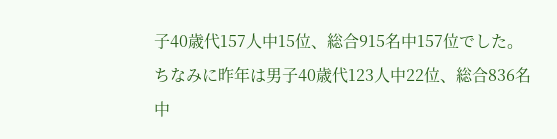子40歳代157人中15位、総合915名中157位でした。
ちなみに昨年は男子40歳代123人中22位、総合836名中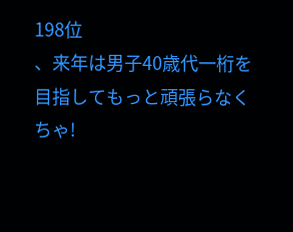198位
、来年は男子40歳代一桁を目指してもっと頑張らなくちゃ!